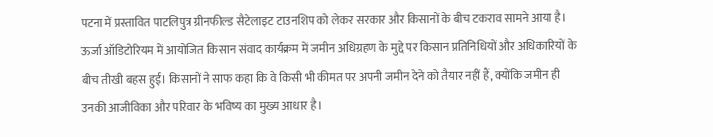पटना में प्रस्तावित पाटलिपुत्र ग्रीनफील्ड सैटेलाइट टाउनशिप को लेकर सरकार और किसानों के बीच टकराव सामने आया है। ऊर्जा ऑडिटोरियम में आयोजित किसान संवाद कार्यक्रम में जमीन अधिग्रहण के मुद्दे पर किसान प्रतिनिधियों और अधिकारियों के बीच तीखी बहस हुई। किसानों ने साफ कहा कि वे किसी भी कीमत पर अपनी जमीन देने को तैयार नहीं हैं, क्योंकि जमीन ही उनकी आजीविका और परिवार के भविष्य का मुख्य आधार है।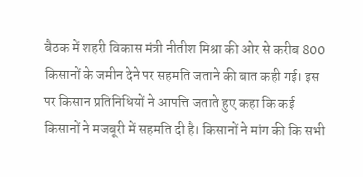बैठक में शहरी विकास मंत्री नीतीश मिश्रा की ओर से करीब 800 किसानों के जमीन देने पर सहमति जताने की बात कही गई। इस पर किसान प्रतिनिधियों ने आपत्ति जताते हुए कहा कि कई किसानों ने मजबूरी में सहमति दी है। किसानों ने मांग की कि सभी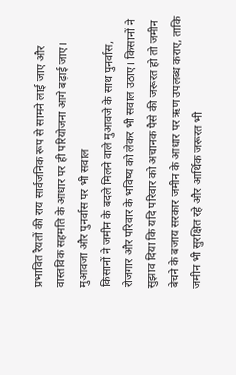प्रभावित रैयतों की राय सार्वजनिक रूप से सामने लाई जाए और वास्तविक सहमति के आधार पर ही परियोजना आगे बढ़ाई जाए।
मुआवजा और पुनर्वास पर भी सवाल
किसानों ने जमीन के बदले मिलने वाले मुआवजे के साथ पुनर्वास, रोजगार और परिवार के भविष्य को लेकर भी सवाल उठाए। किसानों ने सुझाव दिया कि यदि परिवार को अचानक पैसे की जरूरत हो तो जमीन बेचने के बजाय सरकार जमीन के आधार पर ऋण उपलब्ध कराए, ताकि जमीन भी सुरक्षित रहे और आर्थिक जरूरत भी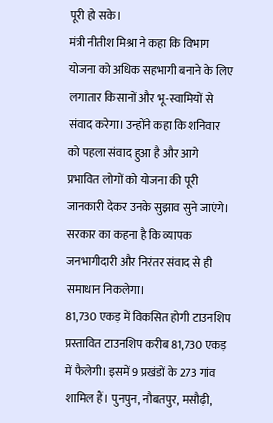पूरी हो सके।
मंत्री नीतीश मिश्रा ने कहा कि विभाग योजना को अधिक सहभागी बनाने के लिए लगातार किसानों और भू-स्वामियों से संवाद करेगा। उन्होंने कहा कि शनिवार को पहला संवाद हुआ है और आगे प्रभावित लोगों को योजना की पूरी जानकारी देकर उनके सुझाव सुने जाएंगे। सरकार का कहना है कि व्यापक जनभागीदारी और निरंतर संवाद से ही समाधान निकलेगा।
81,730 एकड़ में विकसित होगी टाउनशिप
प्रस्तावित टाउनशिप करीब 81,730 एकड़ में फैलेगी। इसमें 9 प्रखंडों के 273 गांव शामिल हैं। पुनपुन, नौबतपुर, मसौढ़ी,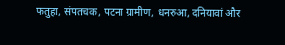फतुहा, संपतचक, पटना ग्रामीण, धनरुआ, दनियावां और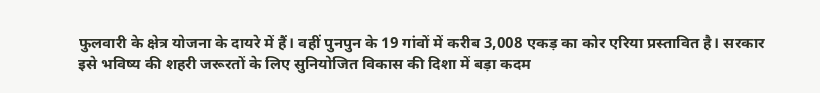फुलवारी के क्षेत्र योजना के दायरे में हैं। वहीं पुनपुन के 19 गांवों में करीब 3,008 एकड़ का कोर एरिया प्रस्तावित है। सरकार इसे भविष्य की शहरी जरूरतों के लिए सुनियोजित विकास की दिशा में बड़ा कदम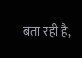बता रही है,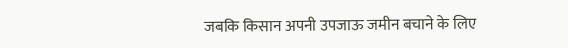जबकि किसान अपनी उपजाऊ जमीन बचाने के लिए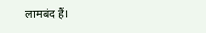लामबंद हैं।